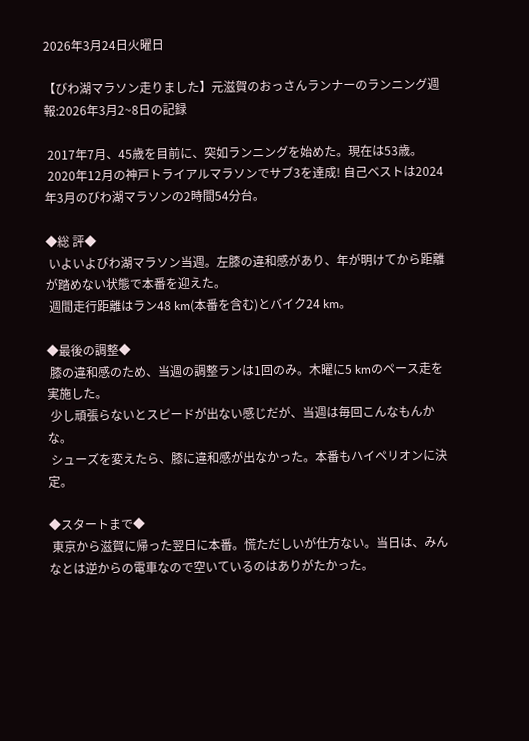2026年3月24日火曜日

【びわ湖マラソン走りました】元滋賀のおっさんランナーのランニング週報:2026年3月2~8日の記録

 2017年7月、45歳を目前に、突如ランニングを始めた。現在は53歳。
 2020年12月の神戸トライアルマラソンでサブ3を達成! 自己ベストは2024年3月のびわ湖マラソンの2時間54分台。

◆総 評◆
 いよいよびわ湖マラソン当週。左膝の違和感があり、年が明けてから距離が踏めない状態で本番を迎えた。
 週間走行距離はラン48 km(本番を含む)とバイク24 km。

◆最後の調整◆
 膝の違和感のため、当週の調整ランは1回のみ。木曜に5 kmのペース走を実施した。
 少し頑張らないとスピードが出ない感じだが、当週は毎回こんなもんかな。
 シューズを変えたら、膝に違和感が出なかった。本番もハイペリオンに決定。

◆スタートまで◆
 東京から滋賀に帰った翌日に本番。慌ただしいが仕方ない。当日は、みんなとは逆からの電車なので空いているのはありがたかった。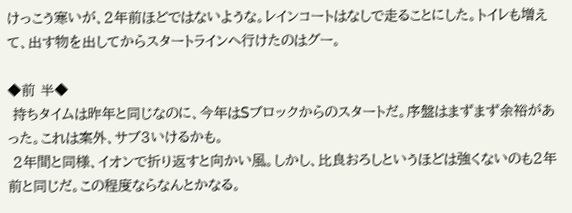けっこう寒いが、2年前ほどではないような。レインコートはなしで走ることにした。トイレも増えて、出す物を出してからスタートラインへ行けたのはグー。

◆前 半◆
 持ちタイムは昨年と同じなのに、今年はSブロックからのスタートだ。序盤はまずまず余裕があった。これは案外、サブ3いけるかも。
 2年間と同様、イオンで折り返すと向かい風。しかし、比良おろしというほどは強くないのも2年前と同じだ。この程度ならなんとかなる。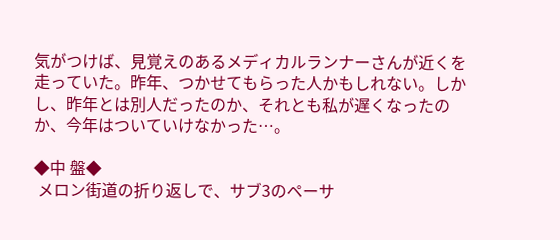気がつけば、見覚えのあるメディカルランナーさんが近くを走っていた。昨年、つかせてもらった人かもしれない。しかし、昨年とは別人だったのか、それとも私が遅くなったのか、今年はついていけなかった…。

◆中 盤◆
 メロン街道の折り返しで、サブ3のペーサ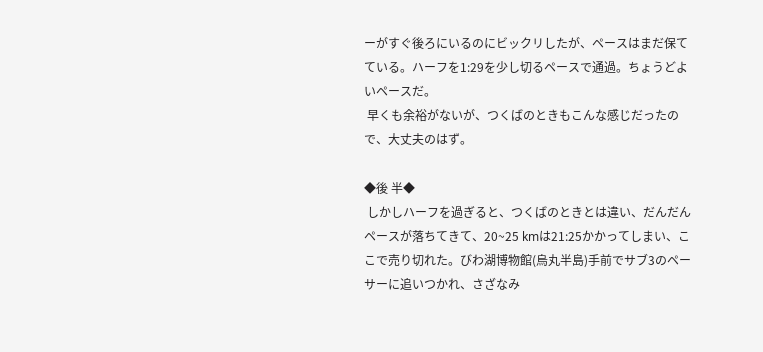ーがすぐ後ろにいるのにビックリしたが、ペースはまだ保てている。ハーフを1:29を少し切るペースで通過。ちょうどよいペースだ。
 早くも余裕がないが、つくばのときもこんな感じだったので、大丈夫のはず。

◆後 半◆
 しかしハーフを過ぎると、つくばのときとは違い、だんだんペースが落ちてきて、20~25 kmは21:25かかってしまい、ここで売り切れた。びわ湖博物館(烏丸半島)手前でサブ3のペーサーに追いつかれ、さざなみ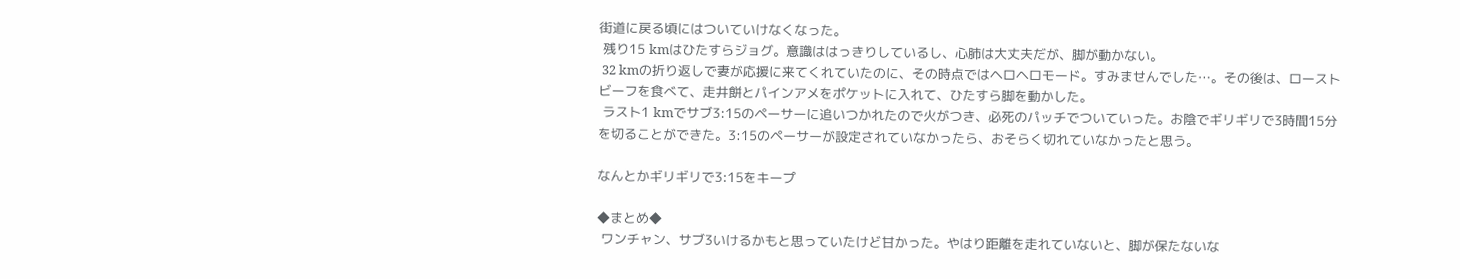街道に戻る頃にはついていけなくなった。
 残り15 kmはひたすらジョグ。意識ははっきりしているし、心肺は大丈夫だが、脚が動かない。
 32 kmの折り返しで妻が応援に来てくれていたのに、その時点ではヘロヘロモード。すみませんでした…。その後は、ローストビーフを食べて、走井餅とパインアメをポケットに入れて、ひたすら脚を動かした。
 ラスト1 kmでサブ3:15のペーサーに追いつかれたので火がつき、必死のパッチでついていった。お陰でギリギリで3時間15分を切ることができた。3:15のペーサーが設定されていなかったら、おそらく切れていなかったと思う。

なんとかギリギリで3:15をキープ

◆まとめ◆
 ワンチャン、サブ3いけるかもと思っていたけど甘かった。やはり距離を走れていないと、脚が保たないな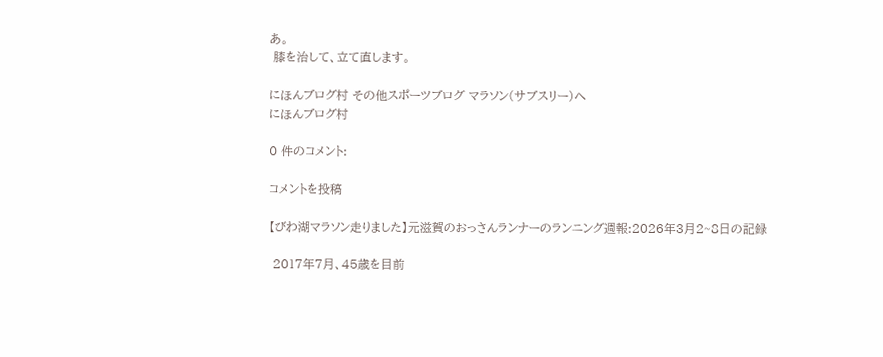あ。
 膝を治して、立て直します。

にほんブログ村 その他スポーツブログ マラソン(サブスリー)へ
にほんブログ村

0 件のコメント:

コメントを投稿

【びわ湖マラソン走りました】元滋賀のおっさんランナーのランニング週報:2026年3月2~8日の記録

 2017年7月、45歳を目前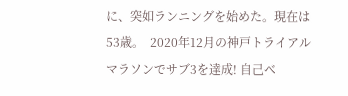に、突如ランニングを始めた。現在は53歳。  2020年12月の神戸トライアルマラソンでサブ3を達成! 自己ベ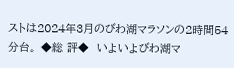ストは2024年3月のびわ湖マラソンの2時間54分台。 ◆総 評◆  いよいよびわ湖マ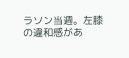ラソン当週。左膝の違和感があ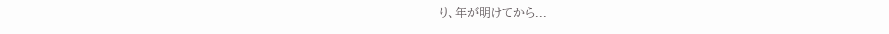り、年が明けてから...